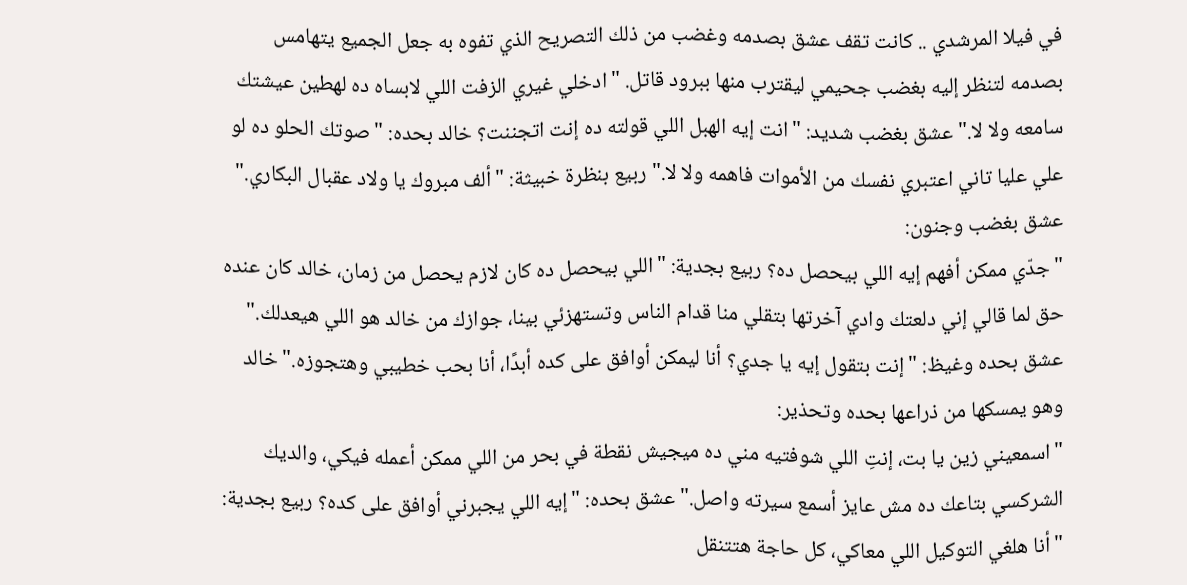في فيلا المرشدي .. كانت تقف عشق بصدمه وغضب من ذلك التصريح الذي تفوه به جعل الجميع يتهامس بصدمه لتنظر إليه بغضب جحيمي ليقترب منها ببرود قاتل. "ادخلي غيري الزفت اللي لابساه ده لهطين عيشتك سامعه ولا لا." عشق بغضب شديد: "انت إيه الهبل اللي قولته ده إنت اتجننت؟ خالد بحده: "صوتك الحلو ده لو علي عليا تاني اعتبري نفسك من الأموات فاهمه ولا لا." ربيع بنظرة خبيثة: "ألف مبروك يا ولاد عقبال البكاري." عشق بغضب وجنون:
"جدّي ممكن أفهم إيه اللي بيحصل ده؟ ربيع بجدية: "اللي بيحصل ده كان لازم يحصل من زمان، خالد كان عنده حق لما قالي إني دلعتك وادي آخرتها بتقلي منا قدام الناس وتستهزئي بينا، جوازك من خالد هو اللي هيعدلك." عشق بحده وغيظ: "إنت بتقول إيه يا جدي؟ أنا ليمكن أوافق على كده أبدًا، أنا بحب خطيبي وهتجوزه." خالد وهو يمسكها من ذراعها بحده وتحذير:
"اسمعيني زين يا بت، إنتِ اللي شوفتيه مني ده ميجيش نقطة في بحر من اللي ممكن أعمله فيكي، والديك الشركسي بتاعك ده مش عايز أسمع سيرته واصل." عشق بحده: "إيه اللي يجبرني أوافق على كده؟ ربيع بجدية: "أنا هلغي التوكيل اللي معاكي، كل حاجة هتتنقل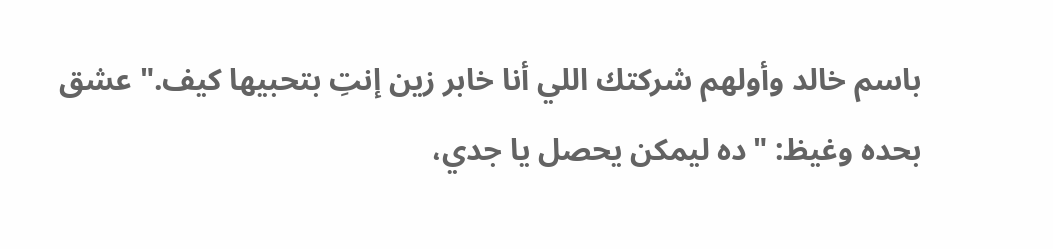باسم خالد وأولهم شركتك اللي أنا خابر زين إنتِ بتحبيها كيف." عشق بحده وغيظ: "ده ليمكن يحصل يا جدي،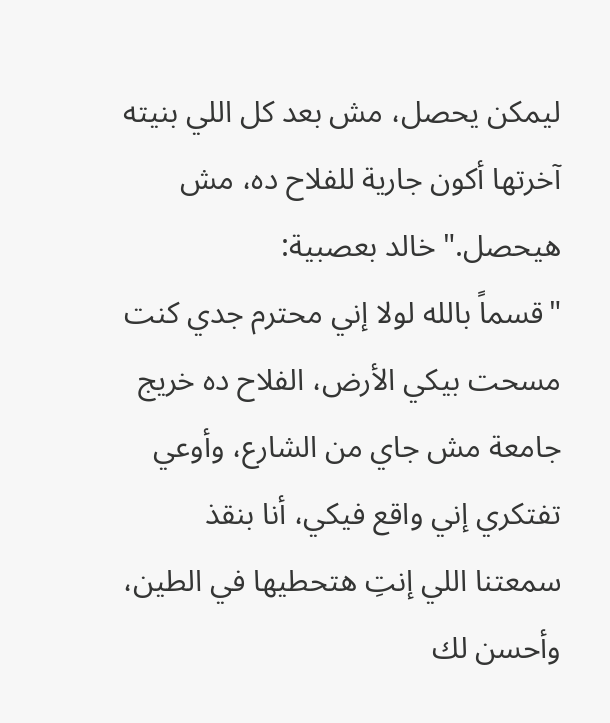ليمكن يحصل، مش بعد كل اللي بنيته آخرتها أكون جارية للفلاح ده، مش هيحصل." خالد بعصبية:
"قسماً بالله لولا إني محترم جدي كنت مسحت بيكي الأرض، الفلاح ده خريج جامعة مش جاي من الشارع، وأوعي تفتكري إني واقع فيكي، أنا بنقذ سمعتنا اللي إنتِ هتحطيها في الطين، وأحسن لك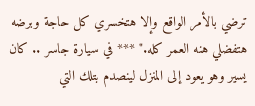ترضي بالأمر الواقع وإلا هتخسري كل حاجة وبرضه هتفضلي هنه العمر كله." *** في سيارة جاسر .. كان يسير وهو يعود إلى المنزل لينصدم بتلك التي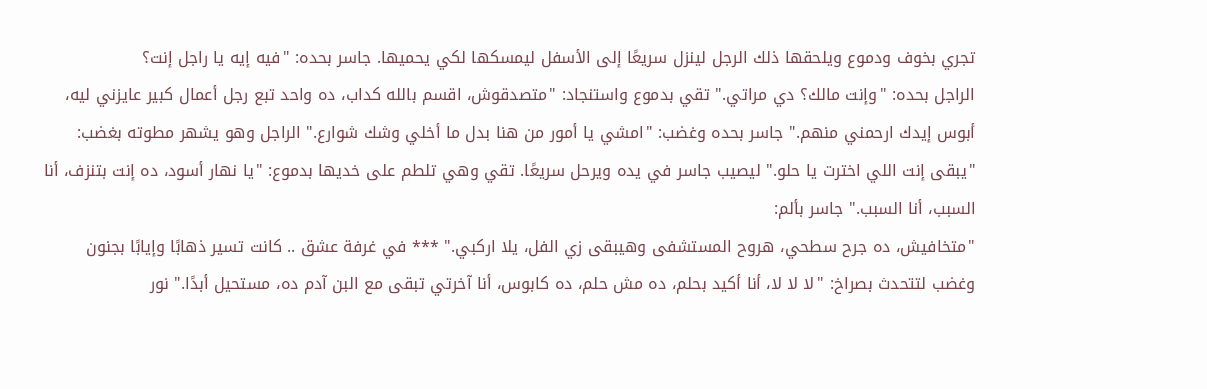تجري بخوف ودموع ويلحقها ذلك الرجل لينزل سريعًا إلى الأسفل ليمسكها لكي يحميها. جاسر بحده: "فيه إيه يا راجل إنت؟
الراجل بحده: "وإنت مالك؟ دي مراتي." تقي بدموع واستنجاد: "متصدقوش، اقسم بالله كداب، ده واحد تبع رجل أعمال كبير عايزني ليه، أبوس إيدك ارحمني منهم." جاسر بحده وغضب: "امشي يا أمور من هنا بدل ما أخلي وشك شوارع." الراجل وهو يشهر مطوته بغضب: "يبقى إنت اللي اخترت يا حلو." ليصيب جاسر في يده ويرحل سريعًا. تقي وهي تلطم على خديها بدموع: "يا نهار أسود، ده إنت بتنزف، أنا السبب، أنا السبب." جاسر بألم:
"متخافيش، ده جرح سطحي، هروح المستشفى وهيبقى زي الفل، يلا اركبي." *** في غرفة عشق .. كانت تسير ذهابًا وإيابًا بجنون وغضب لتتحدث بصراخ: "لا لا لا، أنا أكيد بحلم، ده مش حلم، ده كابوس، أنا آخرتي تبقى مع البن آدم ده، مستحيل أبدًا." نور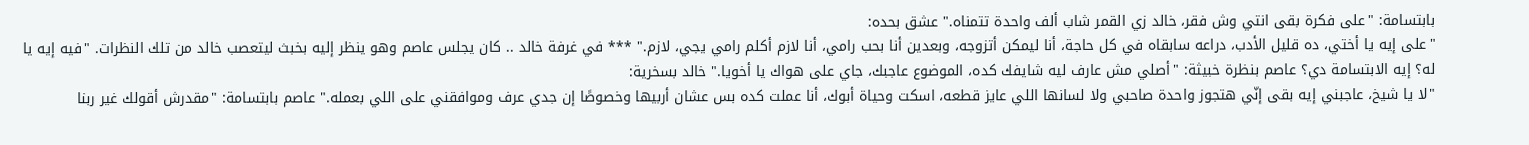بابتسامة: "على فكرة بقى انتي وش فقر، خالد زي القمر شاب ألف واحدة تتمناه." عشق بحده:
"على إيه يا أختي، ده قليل الأدب، دراعه سابقاه في كل حاجة، أنا ليمكن أتزوجه، وبعدين أنا بحب رامي، أنا لازم أكلم رامي يجي، لازم." *** في غرفة خالد .. كان يجلس عاصم وهو ينظر إليه بخبث ليتعصب خالد من تلك النظرات. "فيه إيه يا له؟ إيه الابتسامة دي؟ عاصم بنظرة خبيثة: "أصلي مش عارف ليه شايفك كده، الموضوع عاجبك، جاي على هواك يا أخويا." خالد بسخرية:
"لا يا شيخ، عاجبني إيه بقى إنّي هتجوز واحدة صاحبي ولا لسانها اللي عايز قطعه، اسكت وحياة أبوك، أنا عملت كده بس عشان أربيها وخصوصًا إن جدي عرف وموافقني على اللي بعمله." عاصم بابتسامة: "مقدرش أقولك غير ربنا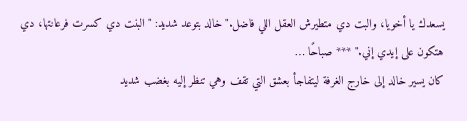يسعدك يا أخويا، والبت دي متطيرش العقل اللي فاضل." خالد بتوعد شديد: "البنت دي كسرت فرعانتها، دي هتكون على إيدي إني." *** صباحًا …
كان يسير خالد إلى خارج الغرفة ليتفاجأ بعشق التي تقف وهي تنظر إليه بغضب شديد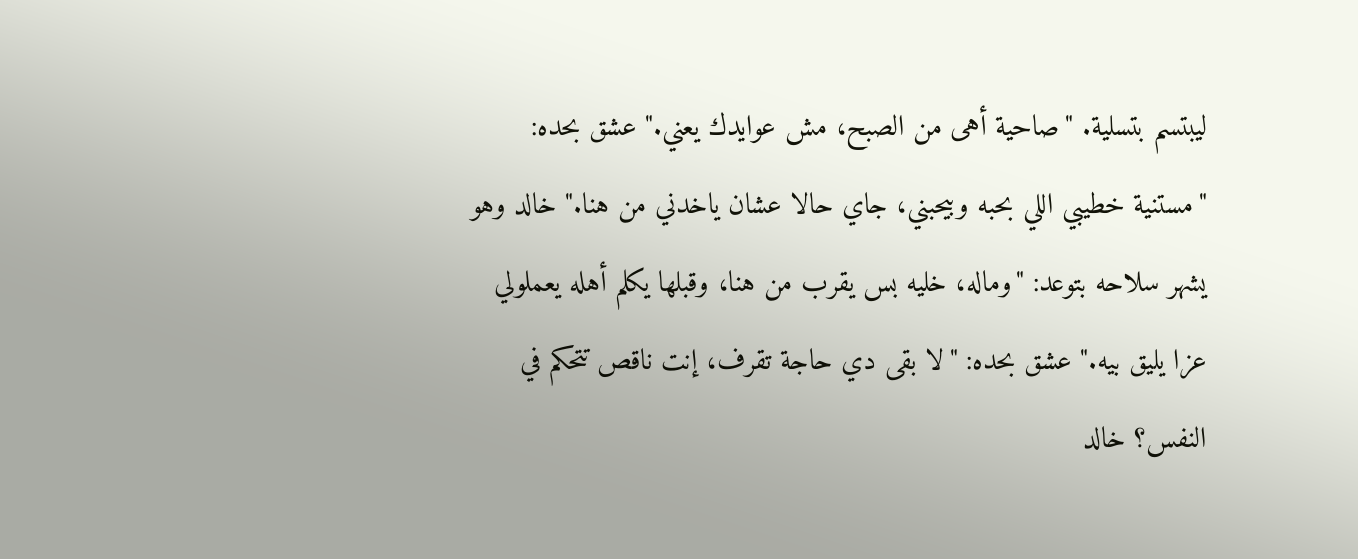ليبتسم بتسلية. "صاحية أهى من الصبح، مش عوايدك يعني." عشق بحده: "مستنية خطيبي اللي بحبه وبيحبني، جاي حالا عشان ياخدني من هنا." خالد وهو يشهر سلاحه بتوعد: "وماله، خليه بس يقرب من هنا، وقبلها يكلم أهله يعملولي عزا يليق بيه." عشق بحده: "لا بقى دي حاجة تقرف، إنت ناقص تتحكم في النفس؟ خالد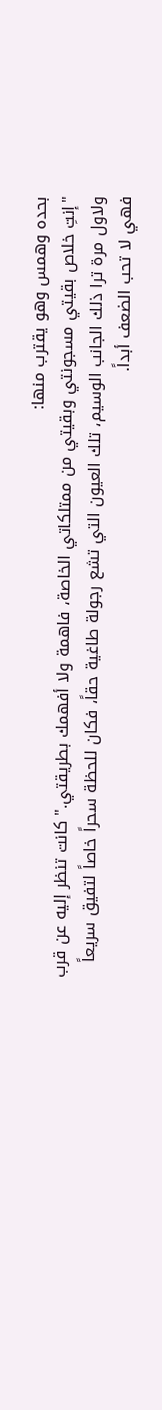بحده وهمس وهو يقترب منها:
"إنتِ خلاص بقيتي مسجونتي وبقيتي من ممتلكاتي الخاصة، فاهمة ولا أفهمك بطريقتي." كانت تنظر إليه عن قرب ولاول مرة ترا ذلك الجانب الوسيم، تلك العيون التي تشع رجولة طاغية حقاً، فكان للحظة سحراً خاصاً لتفيق سريعاً فهي لا تحب الضعف أبداً.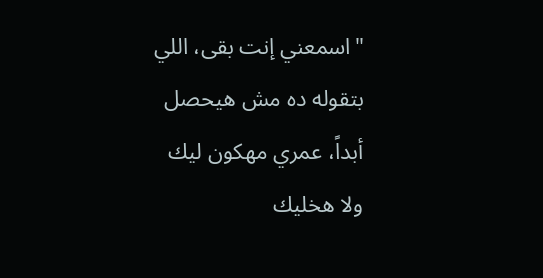"اسمعني إنت بقى، اللي بتقوله ده مش هيحصل أبداً، عمري مهكون ليك ولا هخليك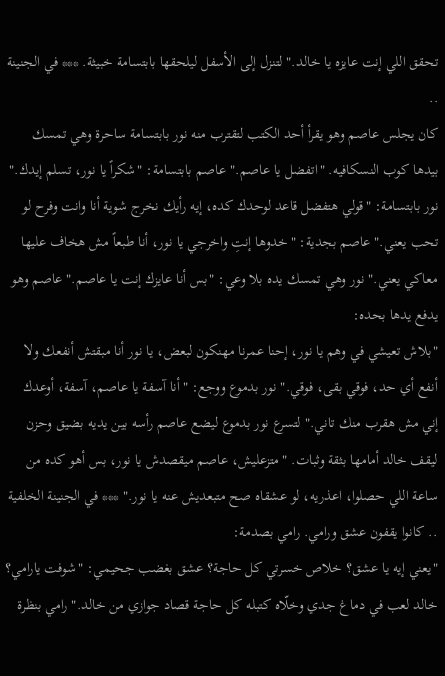تحقق اللي إنت عايزه يا خالد." لتنزل إلى الأسفل ليلحقها بابتسامة خبيثة. *** في الجنينة ..
كان يجلس عاصم وهو يقرأ أحد الكتب لتقترب منه نور بابتسامة ساحرة وهي تمسك بيدها كوب النسكافيه. "اتفضل يا عاصم." عاصم بابتسامة: "شكراً يا نور، تسلم إيدك." نور بابتسامة: "قولي هتفضل قاعد لوحدك كده، إيه رأيك نخرج شوية أنا وانت وفرح لو تحب يعني." عاصم بجدية: "خدوها إنتِ واخرجي يا نور، أنا طبعاً مش هخاف عليها معاكي يعني." نور وهي تمسك يده بلا وعي: "بس أنا عايزك إنت يا عاصم." عاصم وهو يدفع يدها بحده:
"بلاش تعيشي في وهم يا نور، إحنا عمرنا مهنكون لبعض، يا نور أنا مبقتش أنفعك ولا أنفع أي حد، فوقي بقى، فوقي." نور بدموع ووجع: "أنا آسفة يا عاصم، آسفة، أوعدك إني مش هقرب منك تاني." لتسرع نور بدموع ليضع عاصم رأسه بين يديه بضيق وحزن ليقف خالد أمامها بثقة وثبات. "متزعليش، عاصم ميقصدش يا نور، بس أهو كده من ساعة اللي حصلوا، اعذريه، لو عشقاه صح متبعديش عنه يا نور." *** في الجنينة الخلفية .. كانوا يقفون عشق ورامي. رامي بصدمة:
"يعني إيه يا عشق؟ خلاص خسرتي كل حاجة؟ عشق بغضب جحيمي: "شوفت يارامي؟ خالد لعب في دماغ جدي وخلّاه كتبله كل حاجة قصاد جوازي من خالد." رامي بنظرة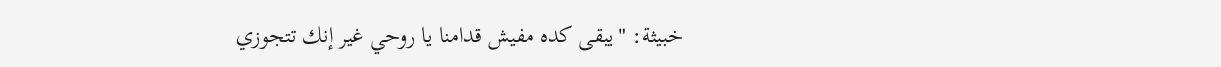خبيثة: "يبقى كده مفيش قدامنا يا روحي غير إنك تتجوزي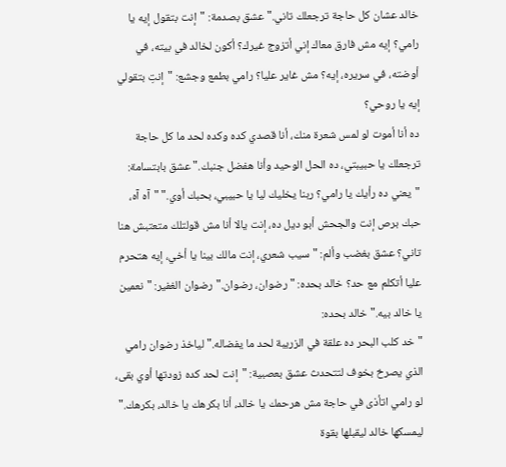خالد عشان كل حاجة ترجعلك تاني." عشق بصدمة: "إنت بتقول إيه يا رامي؟ إيه مش فارق معاك إني أتزوج غيرك؟ أكون لخالد في بيته، في أوضته، في سريره، إيه؟ مش غاير عليا؟ رامي بطمع وجشع: "إنتِ بتقولي إيه يا روحي؟
ده أنا أموت لو لمس شعرة منك، أنا قصدي كده وكده لحد ما كل حاجة ترجعلك يا حبيبتي، ده الحل الوحيد وأنا هفضل جنبك." عشق بابتسامة: "يعني ده رأيك يا رامي؟ ربنا يخليك ليا يا حبيبي، بحبك أوي." "آه آه، حبك برص إنت والجحش أبو ديل ده، إنت يالا أنا مش قولتلك متعتبش هنا تاني؟ عشق بغضب وألم: "سيب شعري، إنت مالك بينا يا أخي، إيه هتحرم عليا أتكلم مع حد؟ خالد بحده: "رضوان، رضوان." رضوان الغفير: "نعمين يا خالد بيه." خالد بحده:
"خد كلب البحر ده علقة في الزريبة لحد ما يفضاله." لياخذ رضوان رامي الذي يصرخ بخوف لتتحدث عشق بعصبية: "إنت لحد كده زودتها أوي بقى، لو رامي اتأذى في حاجة مش هرحمك يا خالد، أنا بكرهك يا خالد، بكرهك." ليمسكها خالد ليقبلها بقوة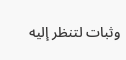وثبات لتنظر إليه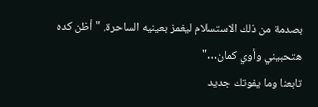بصدمة من ذلك الاستسلام ليغمز بعينيه الساحرة. "أظن كده هتحبيني وأوي كمان…"
تابعنا وما يفوتك جديد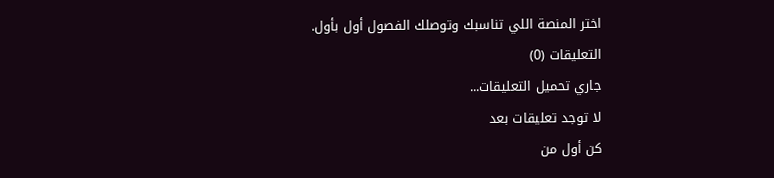اختر المنصة اللي تناسبك وتوصلك الفصول أول بأول.
التعليقات (0)
جاري تحميل التعليقات...
لا توجد تعليقات بعد
كن أول من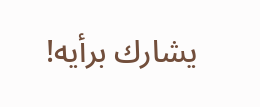يشارك برأيه!